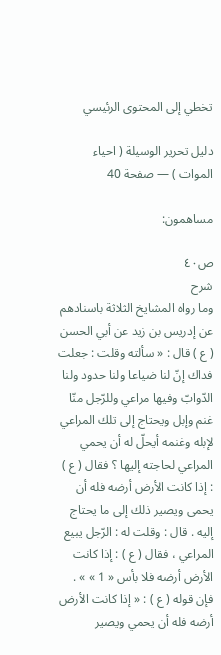تخطي إلى المحتوى الرئيسي

دليل تحرير الوسيلة ( احياء الموات ) — صفحة 40

مساهمون:

ص٤٠
شرح
وما رواه المشايخ الثلاثة باسنادهم عن إدريس بن زيد عن أبي الحسن ( ع ) قال : « سألته وقلت : جعلت فداك إنّ لنا ضياعا ولنا حدود ولنا الدّوابّ وفيها مراعي وللرّجل منّا غنم وإبل ويحتاج إلى تلك المراعي لإبله وغنمه أيحلّ له أن يحمي المراعي لحاجته إليها ؟ فقال ( ع ) : إذا كانت الأرض أرضه فله أن يحمى ويصير ذلك إلى ما يحتاج إليه . قال : وقلت له : الرّجل يبيع المراعي ، فقال ( ع ) : إذا كانت الأرض أرضه فلا بأس « 1 » » . فإن قوله ( ع ) : « إذا كانت الأرض أرضه فله أن يحمي ويصير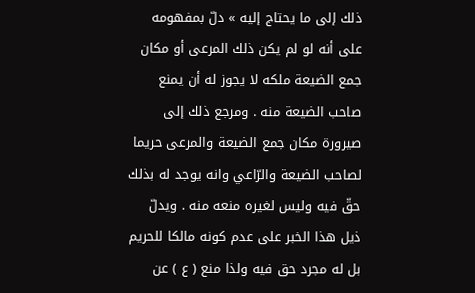ذلك إلى ما يحتاج إليه » دلّ بمفهومه على أنه لو لم يكن ذلك المرعى أو مكان جمع الضيعة ملكه لا يجوز له أن يمنع صاحب الضيعة منه . ومرجع ذلك إلى صيرورة مكان جمع الضيعة والمرعى حريما لصاحب الضيعة والرّاعي وانه يوجد له بذلك حقّ فيه وليس لغيره منعه منه . ويدلّ ذيل هذا الخبر على عدم كونه مالكا للحريم بل له مجرد حق فيه ولذا منع ( ع ) عن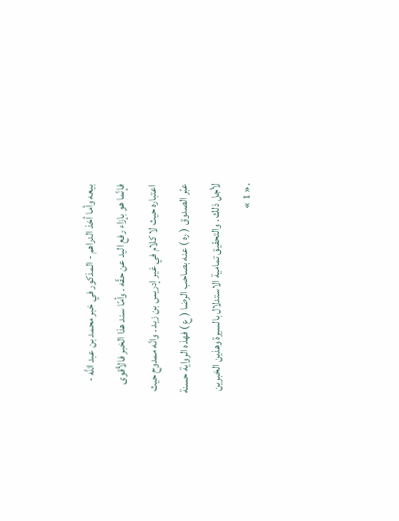بيعه وأما أخذ الدراهم - المذكور في خبر محمد بن عبد اللَّه - فإنّما هو بإزاء رفع اليد عن حقّه . وأمّا سند هذا الخبر فالأقوى اعتباره حيث لا كلام في غير إدريس بن زيد . وانّه ممدوح حيث عبّر الصدوق ( ره ) عنه بصاحب الرضا ( ع ) فهذه الرواية حسنة لأجل ذلك . والتحقيق تمامية الاستدلال بالسيرة وهذين الخبرين .« 1 »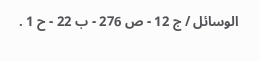الوسائل / ج 12 - ص 276 - ب 22 - ح 1 .